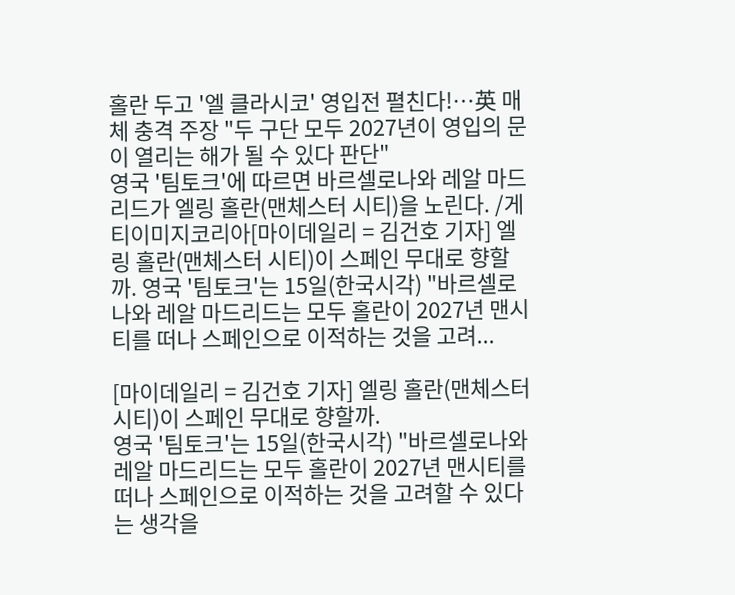홀란 두고 '엘 클라시코' 영입전 펼친다!…英 매체 충격 주장 "두 구단 모두 2027년이 영입의 문이 열리는 해가 될 수 있다 판단"
영국 '팀토크'에 따르면 바르셀로나와 레알 마드리드가 엘링 홀란(맨체스터 시티)을 노린다. /게티이미지코리아[마이데일리 = 김건호 기자] 엘링 홀란(맨체스터 시티)이 스페인 무대로 향할까. 영국 '팀토크'는 15일(한국시각) "바르셀로나와 레알 마드리드는 모두 홀란이 2027년 맨시티를 떠나 스페인으로 이적하는 것을 고려...

[마이데일리 = 김건호 기자] 엘링 홀란(맨체스터 시티)이 스페인 무대로 향할까.
영국 '팀토크'는 15일(한국시각) "바르셀로나와 레알 마드리드는 모두 홀란이 2027년 맨시티를 떠나 스페인으로 이적하는 것을 고려할 수 있다는 생각을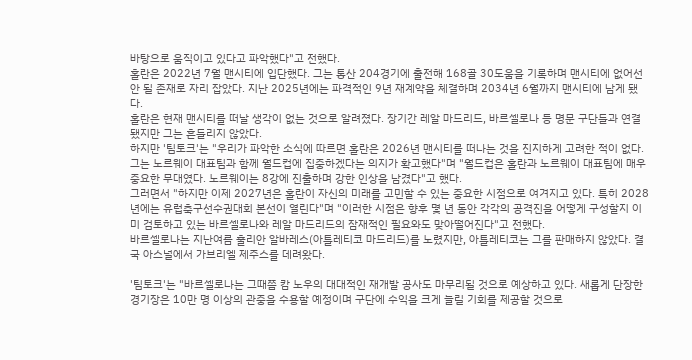바탕으로 움직이고 있다고 파악했다"고 전했다.
홀란은 2022년 7월 맨시티에 입단했다. 그는 통산 204경기에 출전해 168골 30도움을 기록하며 맨시티에 없어선 안 될 존재로 자리 잡았다. 지난 2025년에는 파격적인 9년 재계약을 체결하며 2034년 6월까지 맨시티에 남게 됐다.
홀란은 현재 맨시티를 떠날 생각이 없는 것으로 알려졌다. 장기간 레알 마드리드, 바르셀로나 등 명문 구단들과 연결됐지만 그는 흔들리지 않았다.
하지만 '팀토크'는 "우리가 파악한 소식에 따르면 홀란은 2026년 맨시티를 떠나는 것을 진지하게 고려한 적이 없다. 그는 노르웨이 대표팀과 함께 월드컵에 집중하겠다는 의지가 확고했다"며 "월드컵은 홀란과 노르웨이 대표팀에 매우 중요한 무대였다. 노르웨이는 8강에 진출하며 강한 인상을 남겼다"고 했다.
그러면서 "하지만 이제 2027년은 홀란이 자신의 미래를 고민할 수 있는 중요한 시점으로 여겨지고 있다. 특히 2028년에는 유럽축구선수권대회 본선이 열린다"며 "이러한 시점은 향후 몇 년 동안 각각의 공격진을 어떻게 구성할지 이미 검토하고 있는 바르셀로나와 레알 마드리드의 잠재적인 필요와도 맞아떨어진다"고 전했다.
바르셀로나는 지난여름 훌리안 알바레스(아틀레티코 마드리드)를 노렸지만, 아틀레티코는 그를 판매하지 않았다. 결국 아스널에서 가브리엘 제주스를 데려왔다.

'팀토크'는 "바르셀로나는 그때쯤 캄 노우의 대대적인 재개발 공사도 마무리될 것으로 예상하고 있다. 새롭게 단장한 경기장은 10만 명 이상의 관중을 수용할 예정이며 구단에 수익을 크게 늘릴 기회를 제공할 것으로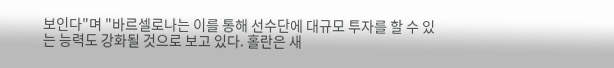보인다"며 "바르셀로나는 이를 통해 선수단에 대규모 투자를 할 수 있는 능력도 강화될 것으로 보고 있다. 홀란은 새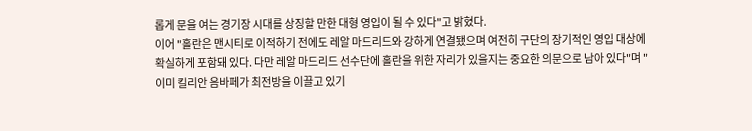롭게 문을 여는 경기장 시대를 상징할 만한 대형 영입이 될 수 있다"고 밝혔다.
이어 "홀란은 맨시티로 이적하기 전에도 레알 마드리드와 강하게 연결됐으며 여전히 구단의 장기적인 영입 대상에 확실하게 포함돼 있다. 다만 레알 마드리드 선수단에 홀란을 위한 자리가 있을지는 중요한 의문으로 남아 있다"며 "이미 킬리안 음바페가 최전방을 이끌고 있기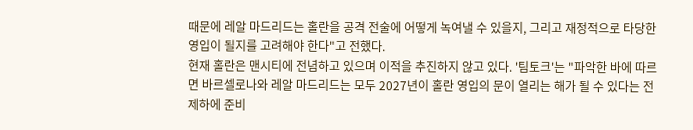때문에 레알 마드리드는 홀란을 공격 전술에 어떻게 녹여낼 수 있을지, 그리고 재정적으로 타당한 영입이 될지를 고려해야 한다"고 전했다.
현재 홀란은 맨시티에 전념하고 있으며 이적을 추진하지 않고 있다. '팀토크'는 "파악한 바에 따르면 바르셀로나와 레알 마드리드는 모두 2027년이 홀란 영입의 문이 열리는 해가 될 수 있다는 전제하에 준비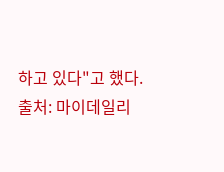하고 있다"고 했다.
출처: 마이데일리